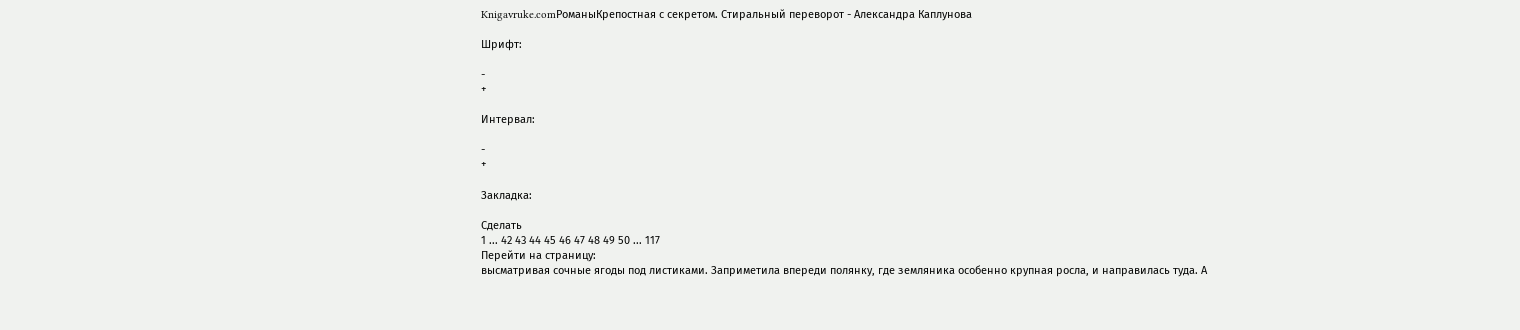Knigavruke.comРоманыКрепостная с секретом. Стиральный переворот - Александра Каплунова

Шрифт:

-
+

Интервал:

-
+

Закладка:

Сделать
1 ... 42 43 44 45 46 47 48 49 50 ... 117
Перейти на страницу:
высматривая сочные ягоды под листиками. Заприметила впереди полянку, где земляника особенно крупная росла, и направилась туда. А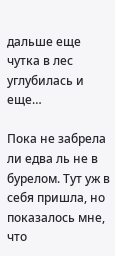дальше еще чутка в лес углубилась и еще…

Пока не забрела ли едва ль не в бурелом. Тут уж в себя пришла, но показалось мне, что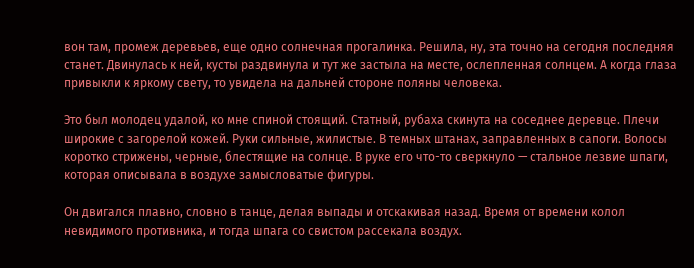вон там, промеж деревьев, еще одно солнечная прогалинка. Решила, ну, эта точно на сегодня последняя станет. Двинулась к ней, кусты раздвинула и тут же застыла на месте, ослепленная солнцем. А когда глаза привыкли к яркому свету, то увидела на дальней стороне поляны человека.

Это был молодец удалой, ко мне спиной стоящий. Статный, рубаха скинута на соседнее деревце. Плечи широкие с загорелой кожей. Руки сильные, жилистые. В темных штанах, заправленных в сапоги. Волосы коротко стрижены, черные, блестящие на солнце. В руке его что-то сверкнуло — стальное лезвие шпаги, которая описывала в воздухе замысловатые фигуры.

Он двигался плавно, словно в танце, делая выпады и отскакивая назад. Время от времени колол невидимого противника, и тогда шпага со свистом рассекала воздух.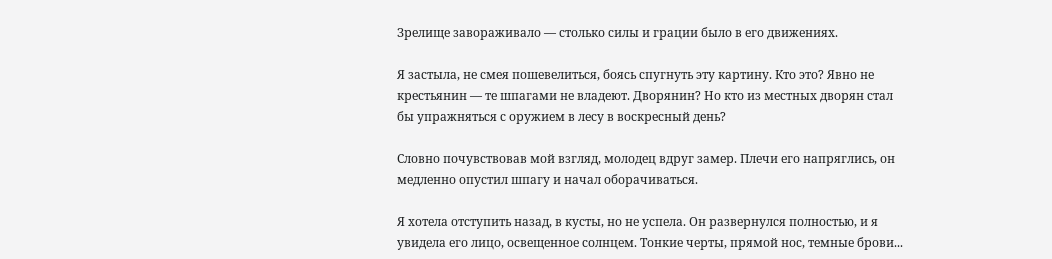Зрелище завораживало — столько силы и грации было в его движениях.

Я застыла, не смея пошевелиться, боясь спугнуть эту картину. Кто это? Явно не крестьянин — те шпагами не владеют. Дворянин? Но кто из местных дворян стал бы упражняться с оружием в лесу в воскресный день?

Словно почувствовав мой взгляд, молодец вдруг замер. Плечи его напряглись, он медленно опустил шпагу и начал оборачиваться.

Я хотела отступить назад, в кусты, но не успела. Он развернулся полностью, и я увидела его лицо, освещенное солнцем. Тонкие черты, прямой нос, темные брови...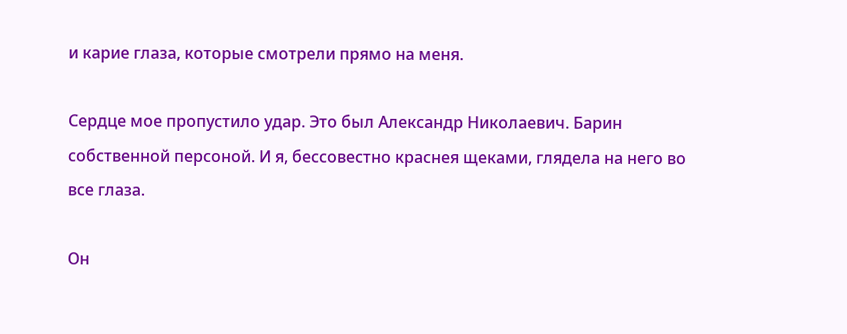и карие глаза, которые смотрели прямо на меня.

Сердце мое пропустило удар. Это был Александр Николаевич. Барин собственной персоной. И я, бессовестно краснея щеками, глядела на него во все глаза.

Он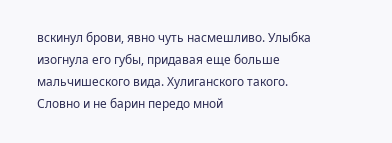вскинул брови, явно чуть насмешливо. Улыбка изогнула его губы, придавая еще больше мальчишеского вида. Хулиганского такого. Словно и не барин передо мной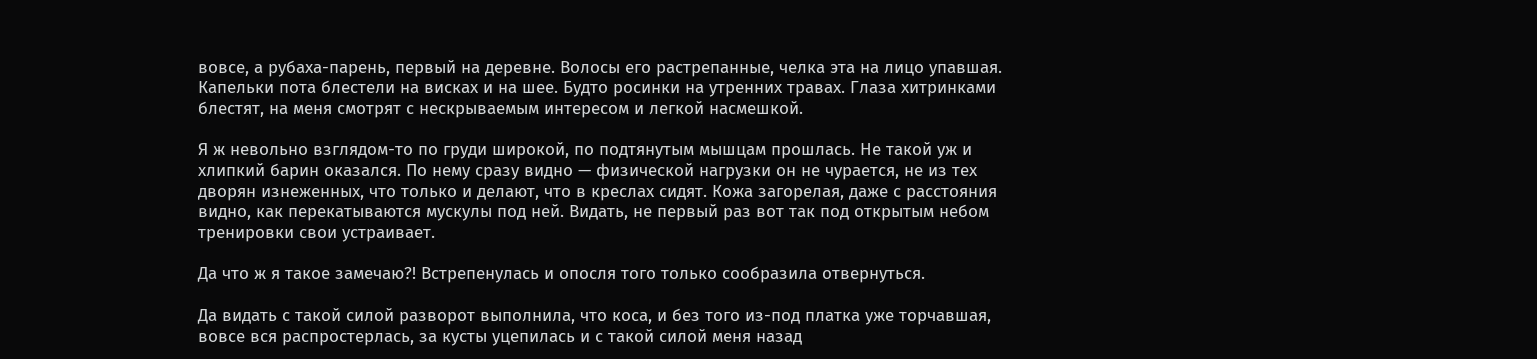вовсе, а рубаха-парень, первый на деревне. Волосы его растрепанные, челка эта на лицо упавшая. Капельки пота блестели на висках и на шее. Будто росинки на утренних травах. Глаза хитринками блестят, на меня смотрят с нескрываемым интересом и легкой насмешкой.

Я ж невольно взглядом-то по груди широкой, по подтянутым мышцам прошлась. Не такой уж и хлипкий барин оказался. По нему сразу видно — физической нагрузки он не чурается, не из тех дворян изнеженных, что только и делают, что в креслах сидят. Кожа загорелая, даже с расстояния видно, как перекатываются мускулы под ней. Видать, не первый раз вот так под открытым небом тренировки свои устраивает.

Да что ж я такое замечаю?! Встрепенулась и опосля того только сообразила отвернуться.

Да видать с такой силой разворот выполнила, что коса, и без того из-под платка уже торчавшая, вовсе вся распростерлась, за кусты уцепилась и с такой силой меня назад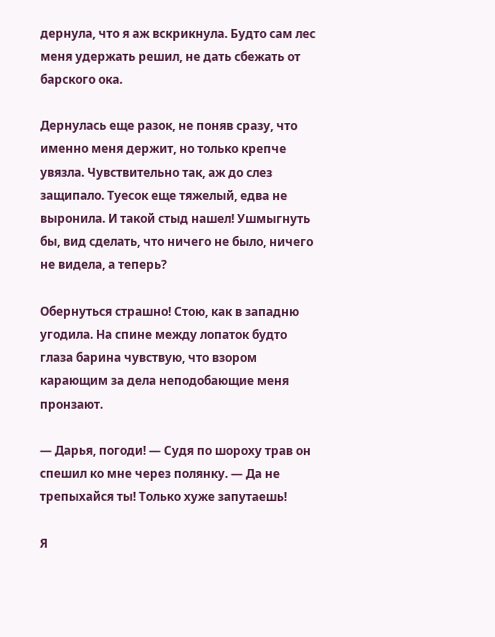дернула, что я аж вскрикнула. Будто сам лес меня удержать решил, не дать сбежать от барского ока.

Дернулась еще разок, не поняв сразу, что именно меня держит, но только крепче увязла. Чувствительно так, аж до слез защипало. Туесок еще тяжелый, едва не выронила. И такой стыд нашел! Ушмыгнуть бы, вид сделать, что ничего не было, ничего не видела, а теперь?

Обернуться страшно! Стою, как в западню угодила. На спине между лопаток будто глаза барина чувствую, что взором карающим за дела неподобающие меня пронзают.

— Дарья, погоди! — Судя по шороху трав он спешил ко мне через полянку. — Да не трепыхайся ты! Только хуже запутаешь!

Я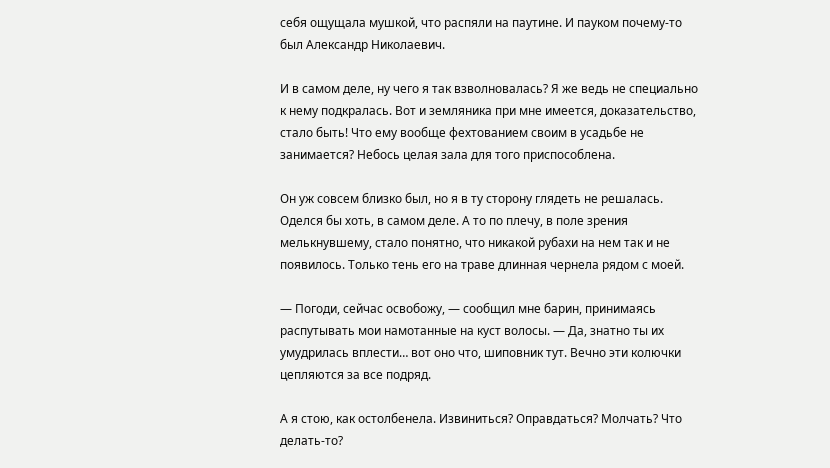себя ощущала мушкой, что распяли на паутине. И пауком почему-то был Александр Николаевич.

И в самом деле, ну чего я так взволновалась? Я же ведь не специально к нему подкралась. Вот и земляника при мне имеется, доказательство, стало быть! Что ему вообще фехтованием своим в усадьбе не занимается? Небось целая зала для того приспособлена.

Он уж совсем близко был, но я в ту сторону глядеть не решалась. Оделся бы хоть, в самом деле. А то по плечу, в поле зрения мелькнувшему, стало понятно, что никакой рубахи на нем так и не появилось. Только тень его на траве длинная чернела рядом с моей.

— Погоди, сейчас освобожу, — сообщил мне барин, принимаясь распутывать мои намотанные на куст волосы. — Да, знатно ты их умудрилась вплести… вот оно что, шиповник тут. Вечно эти колючки цепляются за все подряд.

А я стою, как остолбенела. Извиниться? Оправдаться? Молчать? Что делать-то?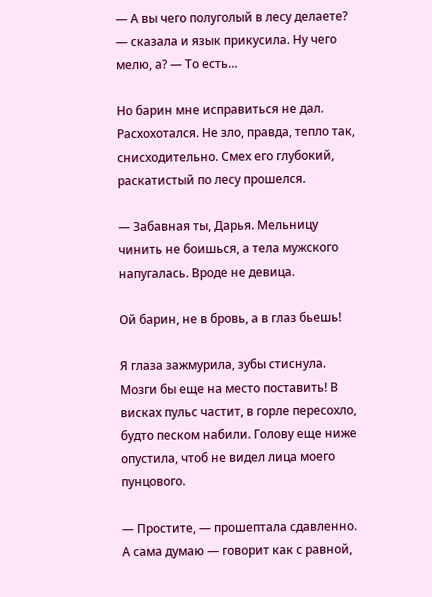— А вы чего полуголый в лесу делаете? — сказала и язык прикусила. Ну чего мелю, а? — То есть…

Но барин мне исправиться не дал. Расхохотался. Не зло, правда, тепло так, снисходительно. Смех его глубокий, раскатистый по лесу прошелся.

— Забавная ты, Дарья. Мельницу чинить не боишься, а тела мужского напугалась. Вроде не девица.

Ой барин, не в бровь, а в глаз бьешь!

Я глаза зажмурила, зубы стиснула. Мозги бы еще на место поставить! В висках пульс частит, в горле пересохло, будто песком набили. Голову еще ниже опустила, чтоб не видел лица моего пунцового.

— Простите, — прошептала сдавленно. А сама думаю — говорит как с равной,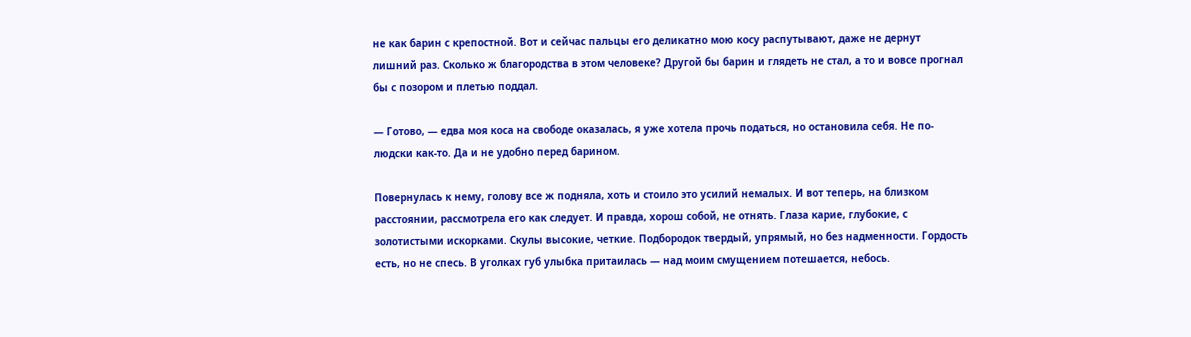не как барин с крепостной. Вот и сейчас пальцы его деликатно мою косу распутывают, даже не дернут лишний раз. Сколько ж благородства в этом человеке? Другой бы барин и глядеть не стал, а то и вовсе прогнал бы с позором и плетью поддал.

— Готово, — едва моя коса на свободе оказалась, я уже хотела прочь податься, но остановила себя. Не по-людски как-то. Да и не удобно перед барином.

Повернулась к нему, голову все ж подняла, хоть и стоило это усилий немалых. И вот теперь, на близком расстоянии, рассмотрела его как следует. И правда, хорош собой, не отнять. Глаза карие, глубокие, с золотистыми искорками. Скулы высокие, четкие. Подбородок твердый, упрямый, но без надменности. Гордость есть, но не спесь. В уголках губ улыбка притаилась — над моим смущением потешается, небось.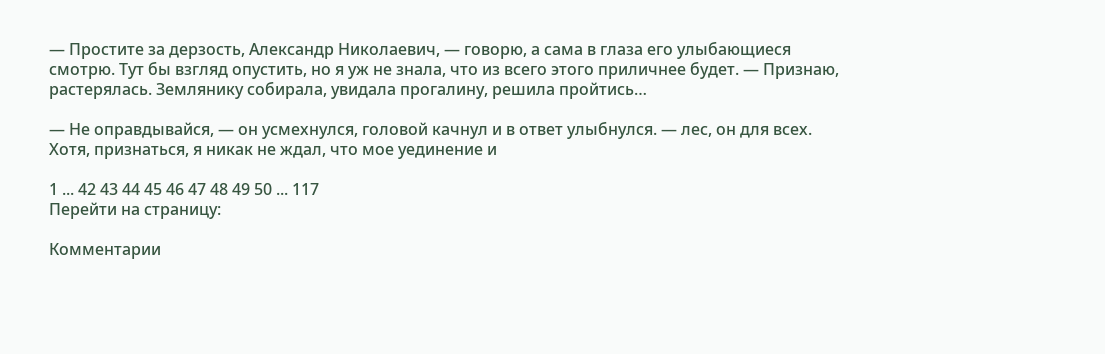— Простите за дерзость, Александр Николаевич, — говорю, а сама в глаза его улыбающиеся смотрю. Тут бы взгляд опустить, но я уж не знала, что из всего этого приличнее будет. — Признаю, растерялась. Землянику собирала, увидала прогалину, решила пройтись…

— Не оправдывайся, — он усмехнулся, головой качнул и в ответ улыбнулся. — лес, он для всех. Хотя, признаться, я никак не ждал, что мое уединение и

1 ... 42 43 44 45 46 47 48 49 50 ... 117
Перейти на страницу:

Комментарии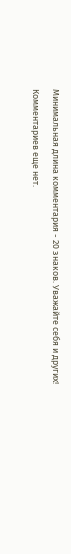Минимальная длина комментария - 20 знаков. Уважайте себя и других!
Комментариев еще нет.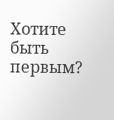Хотите быть первым?